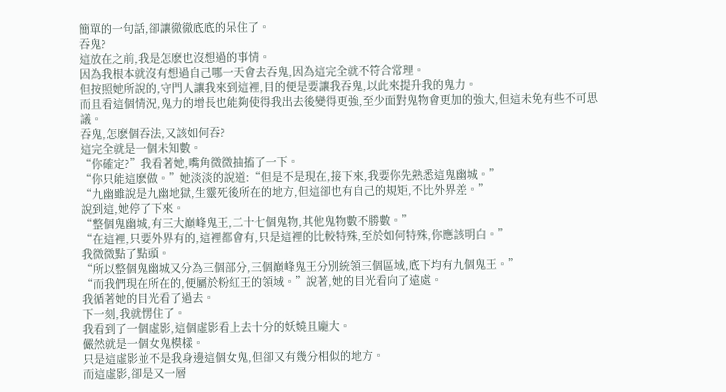簡單的一句話,卻讓徹徹底底的呆住了。
吞鬼?
這放在之前,我是怎麽也沒想過的事情。
因為我根本就沒有想過自己哪一天會去吞鬼,因為這完全就不符合常理。
但按照她所說的,守門人讓我來到這裡,目的便是要讓我吞鬼,以此來提升我的鬼力。
而且看這個情況,鬼力的增長也能夠使得我出去後變得更強,至少面對鬼物會更加的強大,但這未免有些不可思議。
吞鬼,怎麽個吞法,又該如何吞?
這完全就是一個未知數。
“你確定?”我看著她,嘴角微微抽搐了一下。
“你只能這麽做。”她淡淡的說道:“但是不是現在,接下來,我要你先熟悉這鬼幽城。”
“九幽雖說是九幽地獄,生靈死後所在的地方,但這卻也有自己的規矩,不比外界差。”
說到這,她停了下來。
“整個鬼幽城,有三大巔峰鬼王,二十七個鬼物,其他鬼物數不勝數。”
“在這裡,只要外界有的,這裡都會有,只是這裡的比較特殊,至於如何特殊,你應該明白。”
我微微點了點頭。
“所以整個鬼幽城又分為三個部分,三個巔峰鬼王分別統領三個區域,底下均有九個鬼王。”
“而我們現在所在的,便屬於粉紅王的領域。”說著,她的目光看向了遠處。
我循著她的目光看了過去。
下一刻,我就愣住了。
我看到了一個虛影,這個虛影看上去十分的妖嬈且龐大。
儼然就是一個女鬼模樣。
只是這虛影並不是我身邊這個女鬼,但卻又有幾分相似的地方。
而這虛影,卻是又一層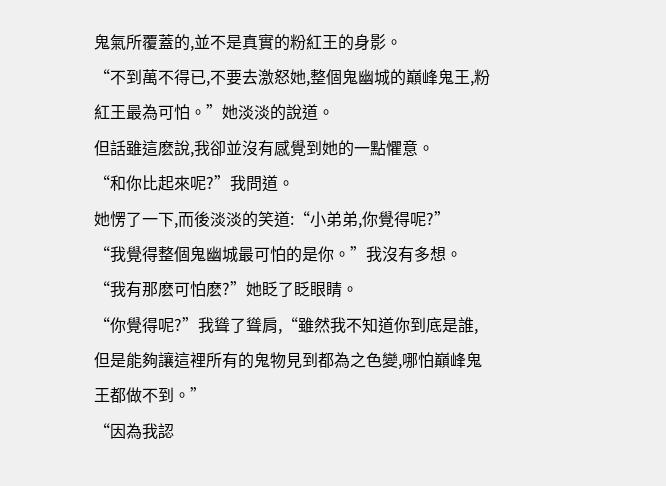鬼氣所覆蓋的,並不是真實的粉紅王的身影。
“不到萬不得已,不要去激怒她,整個鬼幽城的巔峰鬼王,粉紅王最為可怕。”她淡淡的說道。
但話雖這麽說,我卻並沒有感覺到她的一點懼意。
“和你比起來呢?”我問道。
她愣了一下,而後淡淡的笑道:“小弟弟,你覺得呢?”
“我覺得整個鬼幽城最可怕的是你。”我沒有多想。
“我有那麽可怕麽?”她眨了眨眼睛。
“你覺得呢?”我聳了聳肩,“雖然我不知道你到底是誰,但是能夠讓這裡所有的鬼物見到都為之色變,哪怕巔峰鬼王都做不到。”
“因為我認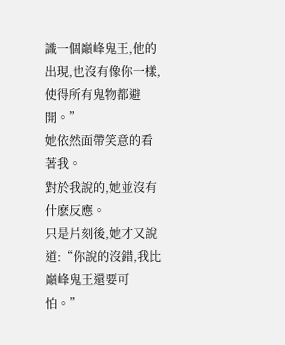識一個巔峰鬼王,他的出現,也沒有像你一樣,使得所有鬼物都避開。”
她依然面帶笑意的看著我。
對於我說的,她並沒有什麽反應。
只是片刻後,她才又說道:“你說的沒錯,我比巔峰鬼王還要可怕。”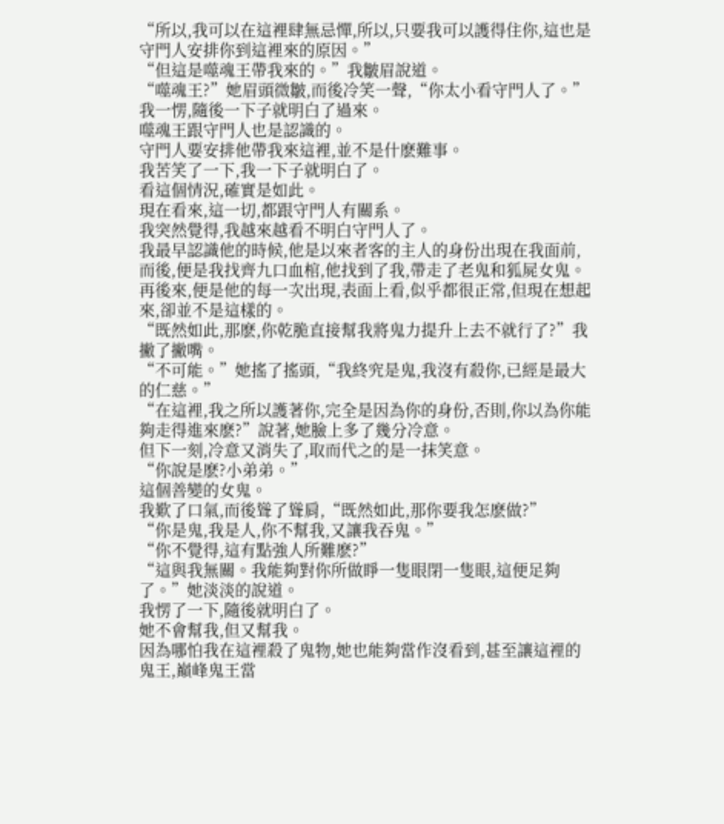“所以,我可以在這裡肆無忌憚,所以,只要我可以護得住你,這也是守門人安排你到這裡來的原因。”
“但這是噬魂王帶我來的。”我皺眉說道。
“噬魂王?”她眉頭微皺,而後冷笑一聲,“你太小看守門人了。”
我一愣,隨後一下子就明白了過來。
噬魂王跟守門人也是認識的。
守門人要安排他帶我來這裡,並不是什麽難事。
我苦笑了一下,我一下子就明白了。
看這個情況,確實是如此。
現在看來,這一切,都跟守門人有關系。
我突然覺得,我越來越看不明白守門人了。
我最早認識他的時候,他是以來者客的主人的身份出現在我面前,而後,便是我找齊九口血棺,他找到了我,帶走了老鬼和狐屍女鬼。
再後來,便是他的每一次出現,表面上看,似乎都很正常,但現在想起來,卻並不是這樣的。
“既然如此,那麽,你乾脆直接幫我將鬼力提升上去不就行了?”我撇了撇嘴。
“不可能。”她搖了搖頭,“我終究是鬼,我沒有殺你,已經是最大的仁慈。”
“在這裡,我之所以護著你,完全是因為你的身份,否則,你以為你能夠走得進來麽?”說著,她臉上多了幾分冷意。
但下一刻,冷意又消失了,取而代之的是一抹笑意。
“你說是麽?小弟弟。”
這個善變的女鬼。
我歎了口氣,而後聳了聳肩,“既然如此,那你要我怎麽做?”
“你是鬼,我是人,你不幫我,又讓我吞鬼。”
“你不覺得,這有點強人所難麽?”
“這與我無關。我能夠對你所做睜一隻眼閉一隻眼,這便足夠了。”她淡淡的說道。
我愣了一下,隨後就明白了。
她不會幫我,但又幫我。
因為哪怕我在這裡殺了鬼物,她也能夠當作沒看到,甚至讓這裡的鬼王,巔峰鬼王當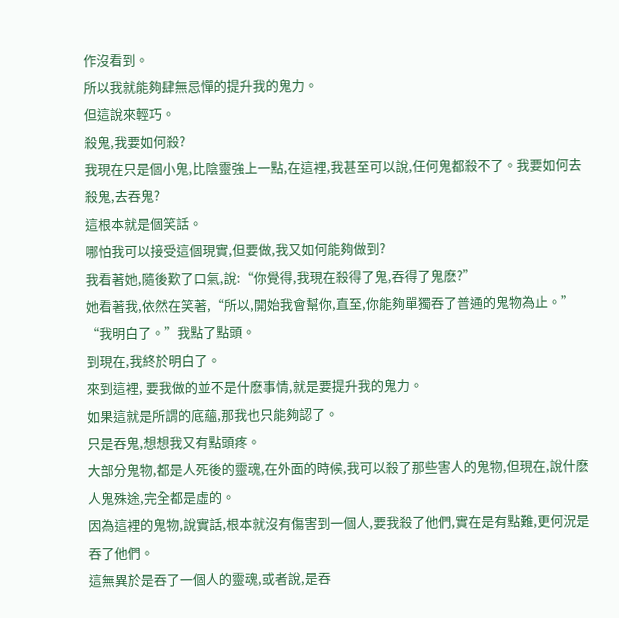作沒看到。
所以我就能夠肆無忌憚的提升我的鬼力。
但這說來輕巧。
殺鬼,我要如何殺?
我現在只是個小鬼,比陰靈強上一點,在這裡,我甚至可以說,任何鬼都殺不了。我要如何去殺鬼,去吞鬼?
這根本就是個笑話。
哪怕我可以接受這個現實,但要做,我又如何能夠做到?
我看著她,隨後歎了口氣,說:“你覺得,我現在殺得了鬼,吞得了鬼麽?”
她看著我,依然在笑著,“所以,開始我會幫你,直至,你能夠單獨吞了普通的鬼物為止。”
“我明白了。”我點了點頭。
到現在,我終於明白了。
來到這裡, 要我做的並不是什麽事情,就是要提升我的鬼力。
如果這就是所謂的底蘊,那我也只能夠認了。
只是吞鬼,想想我又有點頭疼。
大部分鬼物,都是人死後的靈魂,在外面的時候,我可以殺了那些害人的鬼物,但現在,說什麽人鬼殊途,完全都是虛的。
因為這裡的鬼物,說實話,根本就沒有傷害到一個人,要我殺了他們,實在是有點難,更何況是吞了他們。
這無異於是吞了一個人的靈魂,或者說,是吞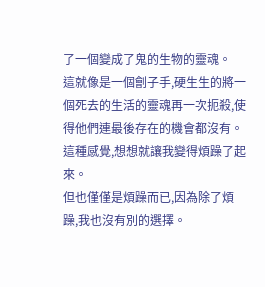了一個變成了鬼的生物的靈魂。
這就像是一個劊子手,硬生生的將一個死去的生活的靈魂再一次扼殺,使得他們連最後存在的機會都沒有。
這種感覺,想想就讓我變得煩躁了起來。
但也僅僅是煩躁而已,因為除了煩躁,我也沒有別的選擇。